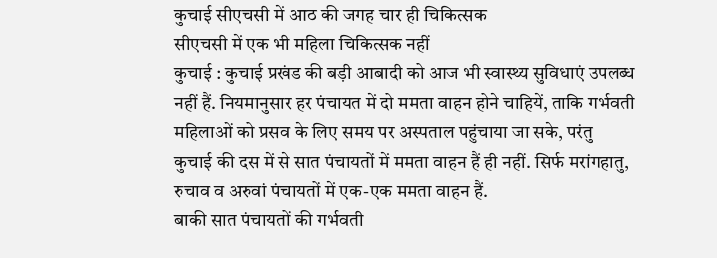कुचाई सीएचसी में आठ की जगह चार ही चिकित्सक
सीएचसी में एक भी महिला चिकित्सक नहीं
कुचाई : कुचाई प्रखंड की बड़ी आबादी को आज भी स्वास्थ्य सुविधाएं उपलब्ध नहीं हैं. नियमानुसार हर पंचायत में दो ममता वाहन होने चाहियें, ताकि गर्भवती महिलाओं को प्रसव के लिए समय पर अस्पताल पहुंचाया जा सके, परंतु कुचाई की दस में से सात पंचायतों में ममता वाहन हैं ही नहीं. सिर्फ मरांगहातु, रुचाव व अरुवां पंचायतों में एक-एक ममता वाहन हैं.
बाकी सात पंचायतों की गर्भवती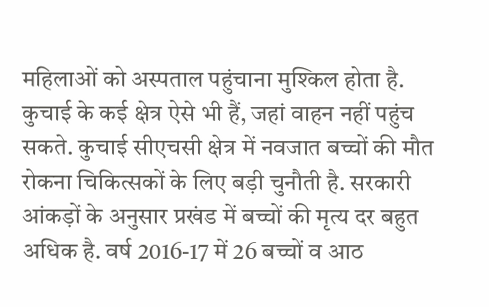महिलाओं को अस्पताल पहुंचाना मुश्किल होता है. कुचाई के कई क्षेत्र ऐसे भी हैं, जहां वाहन नहीं पहुंच सकते. कुचाई सीएचसी क्षेत्र में नवजात बच्चों की मौत रोकना चिकित्सकों के लिए बड़ी चुनौती है. सरकारी आंकड़ों के अनुसार प्रखंड में बच्चों की मृत्य दर बहुत अधिक है. वर्ष 2016-17 में 26 बच्चों व आठ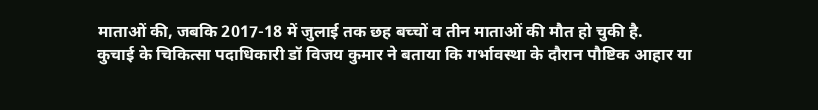माताओं की, जबकि 2017-18 में जुलाई तक छह बच्चों व तीन माताओं की मौत हो चुकी है.
कुचाई के चिकित्सा पदाधिकारी डॉ विजय कुमार ने बताया कि गर्भावस्था के दौरान पौष्टिक आहार या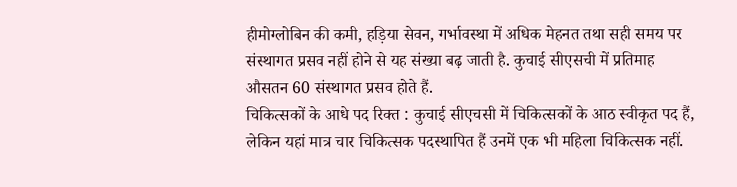हीमोग्लोबिन की कमी, हड़िया सेवन, गर्भावस्था में अधिक मेहनत तथा सही समय पर संस्थागत प्रसव नहीं होने से यह संख्या बढ़ जाती है. कुचाई सीएसची में प्रतिमाह औसतन 60 संस्थागत प्रसव होते हैं.
चिकित्सकों के आधे पद रिक्त : कुचाई सीएचसी में चिकित्सकों के आठ स्वीकृत पद हैं, लेकिन यहां मात्र चार चिकित्सक पदस्थापित हैं उनमें एक भी महिला चिकित्सक नहीं.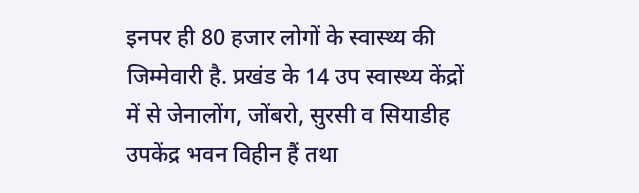इनपर ही 80 हजार लोगों के स्वास्थ्य की जिम्मेवारी है. प्रखंड के 14 उप स्वास्थ्य केंद्रों में से जेनालोंग, जोंबरो, सुरसी व सियाडीह उपकेंद्र भवन विहीन हैं तथा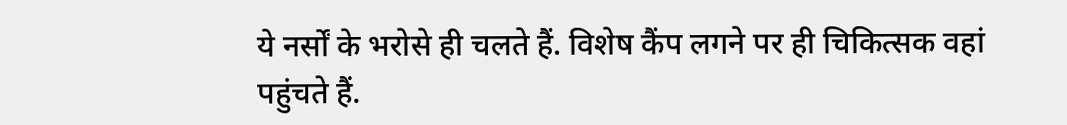ये नर्सों के भरोसे ही चलते हैं. विशेष कैंप लगने पर ही चिकित्सक वहां पहुंचते हैं.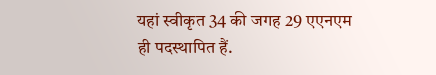यहां स्वीकृत 34 की जगह 29 एएनएम ही पदस्थापित हैं.